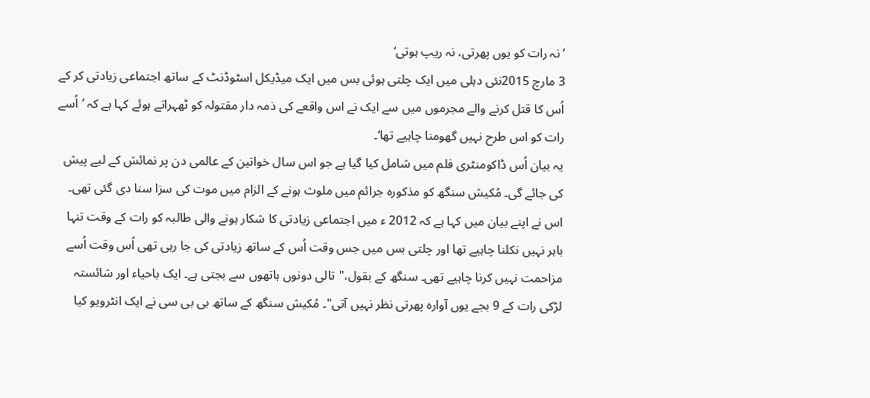’نہ رات کو یوں پھرتی، نہ ریپ ہوتی‘
3 مارچ 2015نئی دہلی میں ایک چلتی ہوئی بس میں ایک میڈیکل اسٹوڈنٹ کے ساتھ اجتماعی زیادتی کر کے اُس کا قتل کرنے والے مجرموں میں سے ایک نے اس واقعے کی ذمہ دار مقتولہ کو ٹھہراتے ہوئے کہا ہے کہ ’اُسے رات کو اس طرح نہیں گھومنا چاہیے تھا‘۔
یہ بیان اُس ڈاکومنٹری فلم میں شامل کیا گیا ہے جو اس سال خواتین کے عالمی دن پر نمائش کے لیے پیش کی جائے گی۔ مُکیش سنگھ کو مذکورہ جرائم میں ملوث ہونے کے الزام میں موت کی سزا سنا دی گئی تھی۔ اس نے اپنے بیان میں کہا ہے کہ 2012 ء میں اجتماعی زیادتی کا شکار ہونے والی طالبہ کو رات کے وقت تنہا باہر نہیں نکلنا چاہیے تھا اور چلتی بس میں جس وقت اُس کے ساتھ زیادتی کی جا رہی تھی اُس وقت اُسے مزاحمت نہیں کرنا چاہیے تھی۔ سنگھ کے بقول،"تالی دونوں ہاتھوں سے بجتی ہے۔ ایک باحیاء اور شائستہ لڑکی رات کے 9 بجے یوں آوارہ پھرتی نظر نہیں آتی"۔ مُکیش سنگھ کے ساتھ بی بی سی نے ایک انٹرویو کیا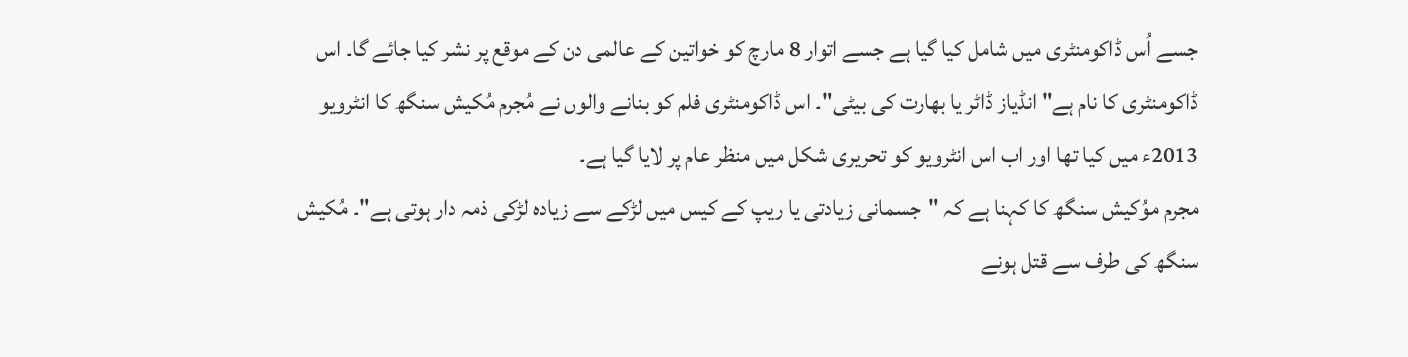جسے اُس ڈاکومنٹری میں شامل کیا گیا ہے جسے اتوار 8 مارچ کو خواتین کے عالمی دن کے موقع پر نشر کیا جائے گا۔ اس ڈاکومنٹری کا نام ہے" انڈیاز ڈاٹر یا بھارت کی بیٹی"۔ اس ڈاکومنٹری فلم کو بنانے والوں نے مُجرم مُکیش سنگھ کا انٹرویو 2013ء میں کیا تھا اور اب اس انٹرویو کو تحریری شکل میں منظر عام پر لایا گیا ہے۔
مجرم موُکیش سنگھ کا کہنا ہے کہ "جسمانی زیادتی یا ریپ کے کیس میں لڑکے سے زیادہ لڑکی ذمہ دار ہوتی ہے"۔ مُکیش سنگھ کی طرف سے قتل ہونے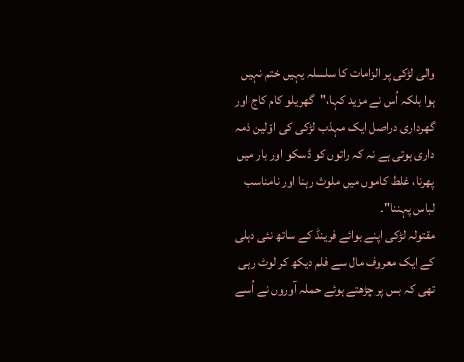والی لڑکی پر الزامات کا سلسلہ یہیں ختم نہیں ہوا بلکہ اُس نے مزید کہا،"گھریلو کام کاج اور گھرداری دراصل ایک مہذب لڑکی کی اوّلین ذمہ داری ہوتی ہے نہ کہ راتوں کو ڈسکو اور بار میں پھرنا، غلط کاموں میں ملوث رہنا اور نامناسب لباس پہننا"۔
مقتولہ لڑکی اپنے بوائے فرینڈ کے ساتھ نئی دہلی کے ایک معروف مال سے فلم دیکھ کر لوٹ رہی تھی کہ بس پر چڑھتے ہوئے حملہ آوروں نے اُسے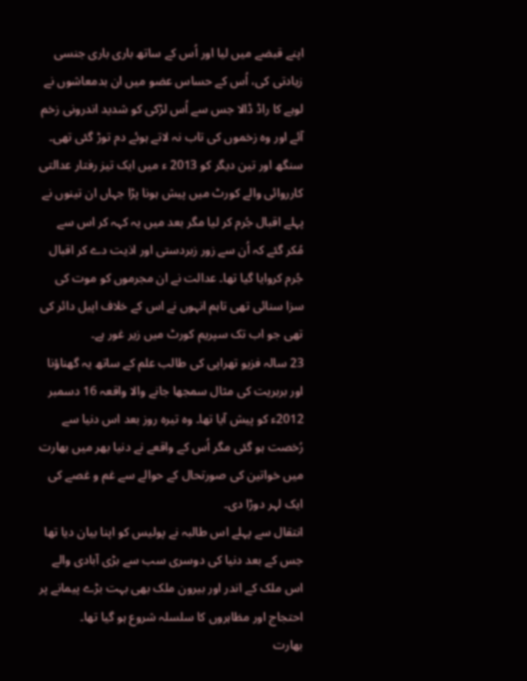اپنے قبضے میں لیا اور اُس کے ساتھ باری باری جنسی زیادتی کی، اُس کے حساس عضو میں ان بدمعاشوں نے لوہے کا راڈ ڈالا جس سے اُس لڑکی کو شدید اندرونی زخم آئے اور وہ زخموں کی تاب نہ لاتے ہوئے دم توڑ گئی تھی۔
سنگھ اور تین دیگر کو 2013 ء میں ایک تیز رفتار عدالتی کارروائی والے کورٹ میں پیش ہونا پڑا جہاں ان تینوں نے پہلے اقبال جُرم کر لیا مگر بعد میں یہ کہہ کر اس سے مُکر گئے کہ اُن سے زور زبردستی اور اذیت دے کر اقبال جُرم کروایا گیا تھا۔ عدالت نے ان مجرموں کو موت کی سزا سنائی تھی تاہم انہوں نے اس کے خلاف اپیل دائر کی تھی جو اب تک سپریم کورٹ میں زیر غور ہے۔
23 سالہ فزیو تھراپی کی طالب علم کے ساتھ یہ گھناؤنا اور بربریت کی مثال سمجھا جانے والا واقعہ 16 دسمبر 2012ء کو پیش آیا تھا۔ وہ تیرہ روز بعد اس دنیا سے رُخصت ہو گئی مگر اُس کے واقعے نے دنیا بھر میں بھارت میں خواتین کی صورتحال کے حوالے سے غم و غصے کی ایک لہر دوڑا دی۔
انتقال سے پہلے اس طالبہ نے پولیس کو اپنا بیان دیا تھا جس کے بعد دنیا کی دوسری سب سے بڑی آبادی والے اس ملک کے اندر اور بیرون ملک بھی بہت بڑے پیمانے پر احتجاج اور مظاہروں کا سلسلہ شروع ہو گیا تھا۔
بھارت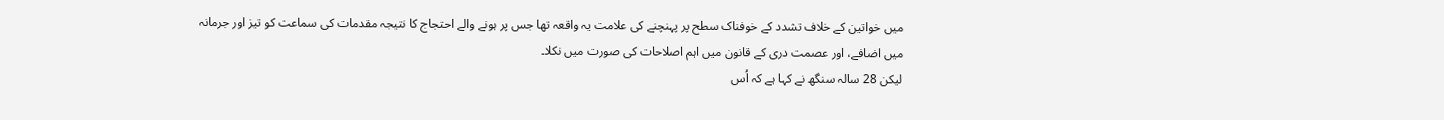میں خواتین کے خلاف تشدد کے خوفناک سطح پر پہنچنے کی علامت یہ واقعہ تھا جس پر ہونے والے احتجاج کا نتیجہ مقدمات کی سماعت کو تیز اور جرمانہ میں اضافے، اور عصمت دری کے قانون میں اہم اصلاحات کی صورت میں نکلا۔
لیکن 28 سالہ سنگھ نے کہا ہے کہ اُس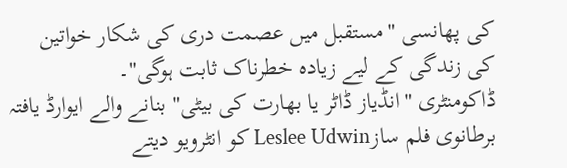کی پھانسی "مستقبل میں عصمت دری کی شکار خواتین کی زندگی کے لیے زیادہ خطرناک ثابت ہوگی"۔
ڈاکومنٹری "انڈیاز ڈاٹر یا بھارت کی بیٹی" بنانے والے ایوارڈ یافتہ برطانوی فلم سازLeslee Udwin کو انٹرویو دیتے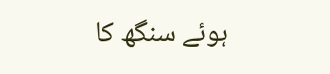ہوئے سنگھ کا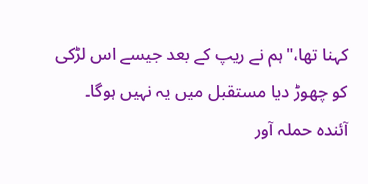کہنا تھا،"ہم نے ریپ کے بعد جیسے اس لڑکی کو چھوڑ دیا مستقبل میں یہ نہیں ہوگا۔ آئندہ حملہ آور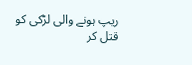ریپ ہونے والی لڑکی کو قتل کر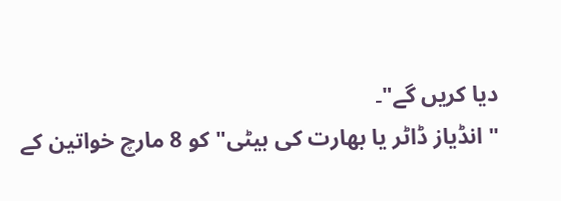دیا کریں گے"۔
" انڈیاز ڈاٹر یا بھارت کی بیٹی" کو 8 مارچ خواتین کے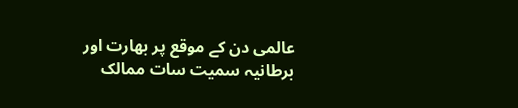عالمی دن کے موقع پر بھارت اور برطانیہ سمیت سات ممالک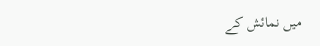میں نمائش کے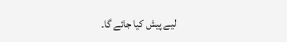لیے پیش کیا جائے گا۔